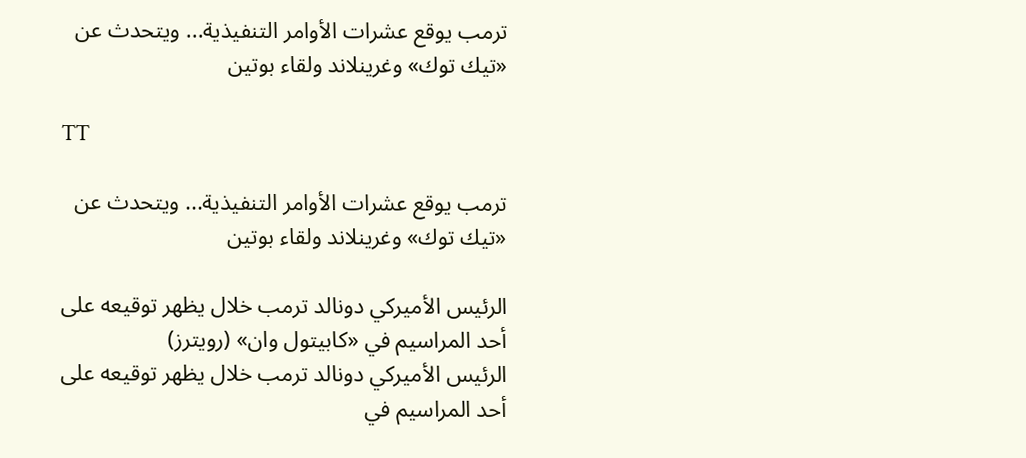ترمب يوقع عشرات الأوامر التنفيذية... ويتحدث عن «تيك توك» وغرينلاند ولقاء بوتين

TT

ترمب يوقع عشرات الأوامر التنفيذية... ويتحدث عن «تيك توك» وغرينلاند ولقاء بوتين

الرئيس الأميركي دونالد ترمب خلال يظهر توقيعه على أحد المراسيم في «كابيتول وان» (رويترز)
الرئيس الأميركي دونالد ترمب خلال يظهر توقيعه على أحد المراسيم في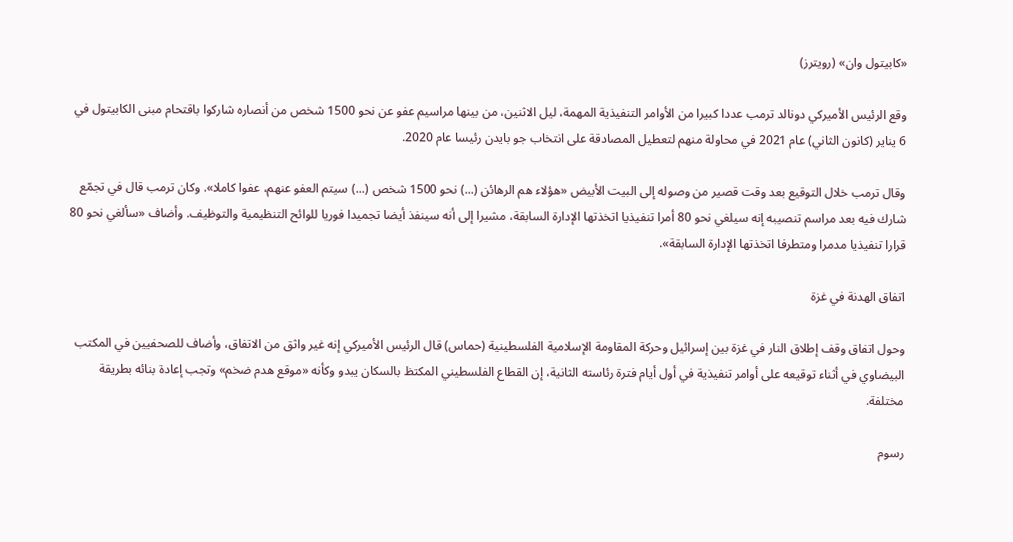«كابيتول وان» (رويترز)

وقع الرئيس الأميركي دونالد ترمب عددا كبيرا من الأوامر التنفيذية المهمة، ليل الاثنين، من بينها مراسيم عفو عن نحو 1500 شخص من أنصاره شاركوا باقتحام مبنى الكابيتول في 6 يناير (كانون الثاني) عام 2021 في محاولة منهم لتعطيل المصادقة على انتخاب جو بايدن رئيسا عام 2020.

وقال ترمب خلال التوقيع بعد وقت قصير من وصوله إلى البيت الأبيض «هؤلاء هم الرهائن (...) نحو 1500 شخص (...) سيتم العفو عنهم، عفوا كاملا». وكان ترمب قال في تجمّع شارك فيه بعد مراسم تنصيبه إنه سيلغي نحو 80 أمرا تنفيذيا اتخذتها الإدارة السابقة، مشيرا إلى أنه سينفذ أيضا تجميدا فوريا للوائح التنظيمية والتوظيف. وأضاف «سألغي نحو 80 قرارا تنفيذيا مدمرا ومتطرفا اتخذتها الإدارة السابقة».

اتفاق الهدنة في غزة

وحول اتفاق وقف إطلاق النار في غزة بين إسرائيل وحركة المقاومة الإسلامية الفلسطينية (حماس) قال الرئيس الأميركي إنه غير واثق من الاتفاق، وأضاف للصحفيين في المكتب البيضاوي في أثناء توقيعه على أوامر تنفيذية في أول أيام فترة رئاسته الثانية، إن القطاع الفلسطيني المكتظ بالسكان يبدو وكأنه «موقع هدم ضخم» وتجب إعادة بنائه بطريقة مختلفة.

رسوم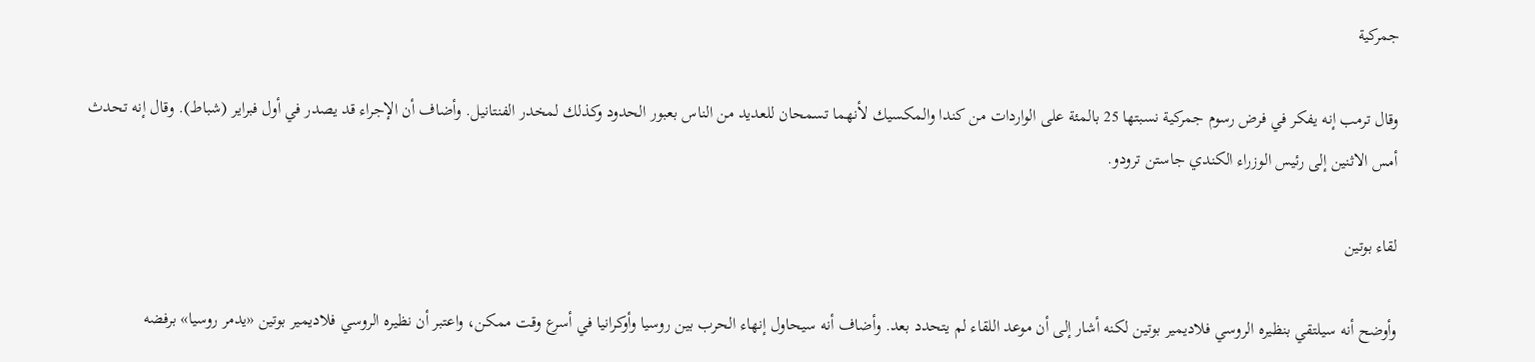جمركية

وقال ترمب إنه يفكر في فرض رسوم جمركية نسبتها 25 بالمئة على الواردات من كندا والمكسيك لأنهما تسمحان للعديد من الناس بعبور الحدود وكذلك لمخدر الفنتانيل. وأضاف أن الإجراء قد يصدر في أول فبراير (شباط). وقال إنه تحدث أمس الاثنين إلى رئيس الوزراء الكندي جاستن ترودو.

لقاء بوتين

وأوضح أنه سيلتقي بنظيره الروسي فلاديمير بوتين لكنه أشار إلى أن موعد اللقاء لم يتحدد بعد. وأضاف أنه سيحاول إنهاء الحرب بين روسيا وأوكرانيا في أسرع وقت ممكن، واعتبر أن نظيره الروسي فلاديمير بوتين «يدمر روسيا» برفضه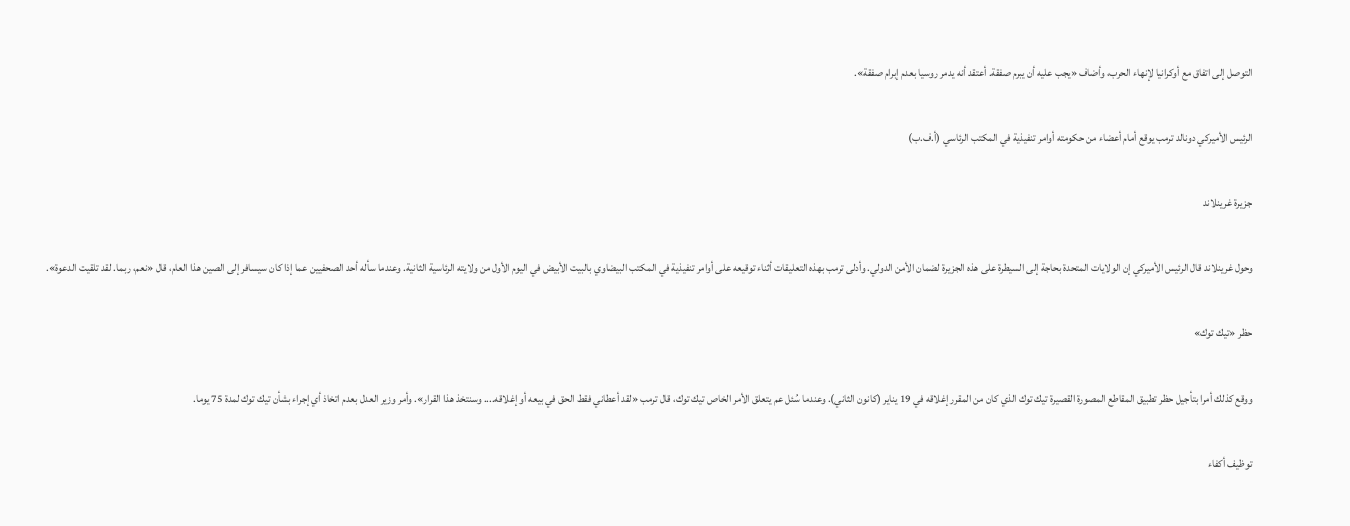التوصل إلى اتفاق مع أوكرانيا لإنهاء الحرب، وأضاف «يجب عليه أن يبرم صفقة. أعتقد أنه يدمر روسيا بعدم إبرام صفقة».

الرئيس الأميركي دونالد ترمب يوقع أمام أعضاء من حكومته أوامر تنفيذية في المكتب الرئاسي (أ.ف.ب)

جزيرة غرينلاند

وحول غرينلاند قال الرئيس الأميركي إن الولايات المتحدة بحاجة إلى السيطرة على هذه الجزيرة لضمان الأمن الدولي. وأدلى ترمب بهذه التعليقات أثناء توقيعه على أوامر تنفيذية في المكتب البيضاوي بالبيت الأبيض في اليوم الأول من ولايته الرئاسية الثانية. وعندما سأله أحد الصحفيين عما إذا كان سيسافر إلى الصين هذا العام، قال «نعم، ربما. لقد تلقيت الدعوة».

حظر «تيك توك»

ووقع كذلك أمرا بتأجيل حظر تطبيق المقاطع المصورة القصيرة تيك توك الذي كان من المقرر إغلاقه في 19 يناير (كانون الثاني). وعندما سُئل عم يتعلق الأمر الخاص تيك توك، قال ترمب «لقد أعطاني فقط الحق في بيعه أو إغلاقه.... وسنتخذ هذا القرار». وأمر وزير العدل بعدم اتخاذ أي إجراء بشأن تيك توك لمدة 75 يوما.

توظيف أكفاء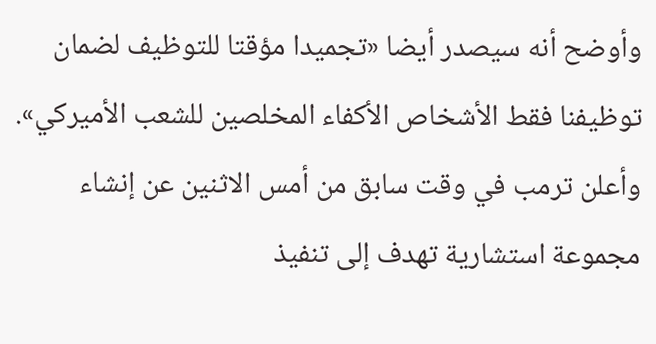وأوضح أنه سيصدر أيضا «تجميدا مؤقتا للتوظيف لضمان توظيفنا فقط الأشخاص الأكفاء المخلصين للشعب الأميركي». وأعلن ترمب في وقت سابق من أمس الاثنين عن إنشاء مجموعة استشارية تهدف إلى تنفيذ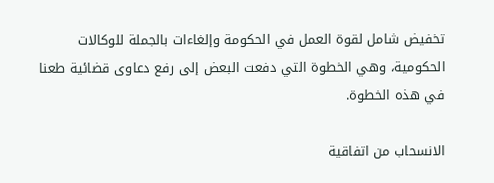تخفيض شامل لقوة العمل في الحكومة وإلغاءات بالجملة للوكالات الحكومية، وهي الخطوة التي دفعت البعض إلى رفع دعاوى قضائية طعنا في هذه الخطوة.

الانسحاب من اتفاقية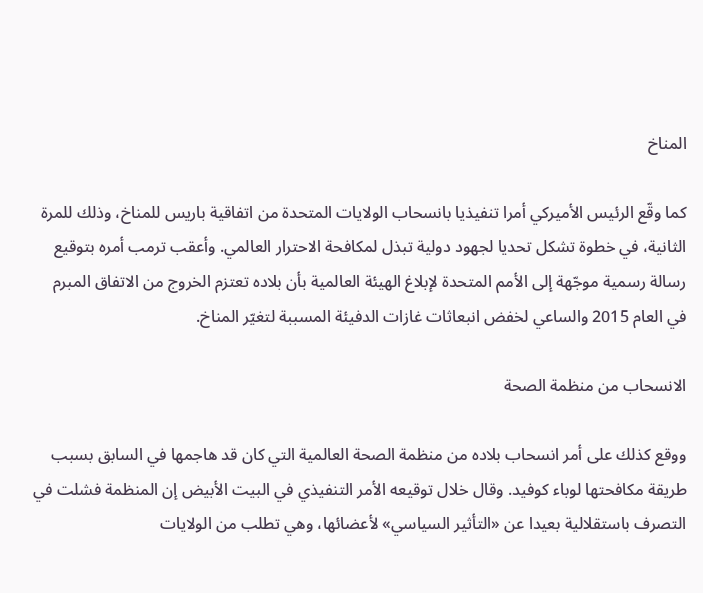المناخ

كما وقّع الرئيس الأميركي أمرا تنفيذيا بانسحاب الولايات المتحدة من اتفاقية باريس للمناخ، وذلك للمرة الثانية، في خطوة تشكل تحديا لجهود دولية تبذل لمكافحة الاحترار العالمي. وأعقب ترمب أمره بتوقيع رسالة رسمية موجّهة إلى الأمم المتحدة لإبلاغ الهيئة العالمية بأن بلاده تعتزم الخروج من الاتفاق المبرم في العام 2015 والساعي لخفض انبعاثات غازات الدفيئة المسببة لتغيّر المناخ.

الانسحاب من منظمة الصحة

ووقع كذلك على أمر انسحاب بلاده من منظمة الصحة العالمية التي كان قد هاجمها في السابق بسبب طريقة مكافحتها لوباء كوفيد. وقال خلال توقيعه الأمر التنفيذي في البيت الأبيض إن المنظمة فشلت في التصرف باستقلالية بعيدا عن «التأثير السياسي» لأعضائها، وهي تطلب من الولايات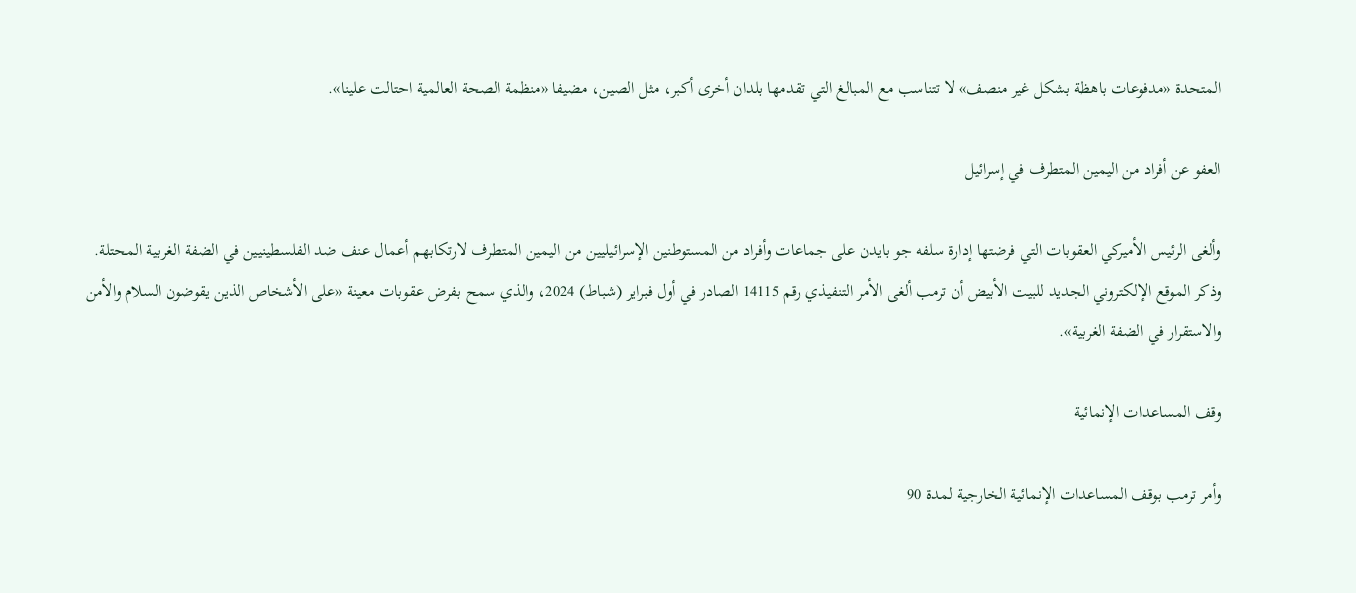المتحدة «مدفوعات باهظة بشكل غير منصف» لا تتناسب مع المبالغ التي تقدمها بلدان أخرى أكبر، مثل الصين، مضيفا «منظمة الصحة العالمية احتالت علينا».

العفو عن أفراد من اليمين المتطرف في إسرائيل

وألغى الرئيس الأميركي العقوبات التي فرضتها إدارة سلفه جو بايدن على جماعات وأفراد من المستوطنين الإسرائيليين من اليمين المتطرف لارتكابهم أعمال عنف ضد الفلسطينيين في الضفة الغربية المحتلة. وذكر الموقع الإلكتروني الجديد للبيت الأبيض أن ترمب ألغى الأمر التنفيذي رقم 14115 الصادر في أول فبراير (شباط) 2024، والذي سمح بفرض عقوبات معينة «على الأشخاص الذين يقوضون السلام والأمن والاستقرار في الضفة الغربية».

وقف المساعدات الإنمائية

وأمر ترمب بوقف المساعدات الإنمائية الخارجية لمدة 90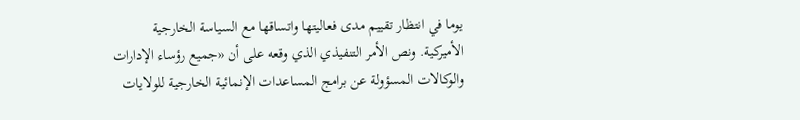يوما في انتظار تقييم مدى فعاليتها واتساقها مع السياسة الخارجية الأميركية. ونص الأمر التنفيذي الذي وقعه على أن «جميع رؤساء الإدارات والوكالات المسؤولة عن برامج المساعدات الإنمائية الخارجية للولايات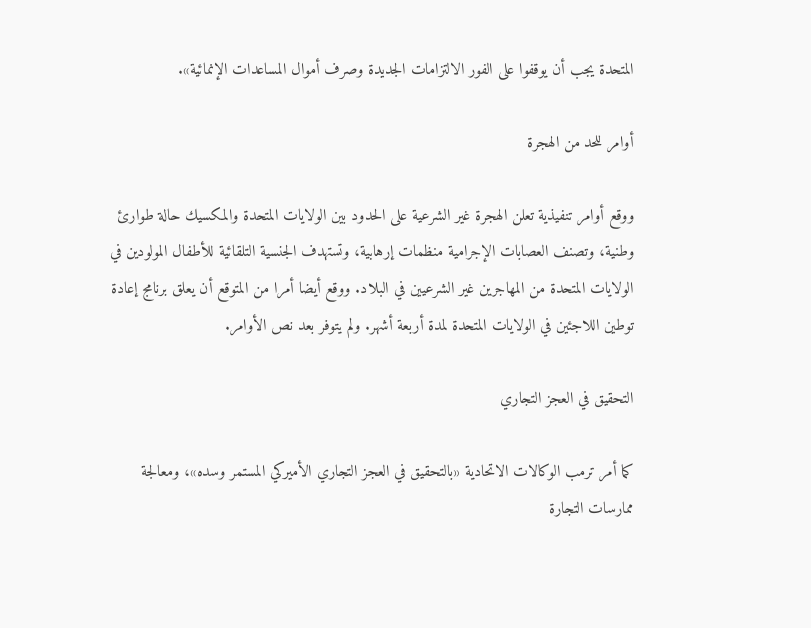المتحدة يجب أن يوقفوا على الفور الالتزامات الجديدة وصرف أموال المساعدات الإنمائية».

أوامر للحد من الهجرة

ووقع أوامر تنفيذية تعلن الهجرة غير الشرعية على الحدود بين الولايات المتحدة والمكسيك حالة طوارئ وطنية، وتصنف العصابات الإجرامية منظمات إرهابية، وتستهدف الجنسية التلقائية للأطفال المولودين في الولايات المتحدة من المهاجرين غير الشرعيين في البلاد. ووقع أيضا أمرا من المتوقع أن يعلق برنامج إعادة توطين اللاجئين في الولايات المتحدة لمدة أربعة أشهر. ولم يتوفر بعد نص الأوامر.

التحقيق في العجز التجاري

كما أمر ترمب الوكالات الاتحادية «بالتحقيق في العجز التجاري الأميركي المستمر وسده»، ومعالجة ممارسات التجارة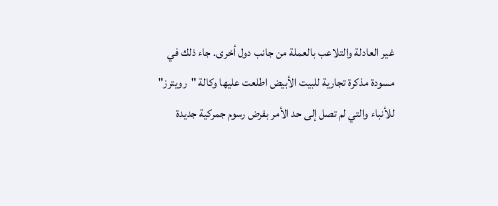غير العادلة والتلاعب بالعملة من جانب دول أخرى. جاء ذلك في مسودة مذكرة تجارية للبيت الأبيض اطلعت عليها وكالة "رويترز" للأنباء والتي لم تصل إلى حد الأمر بفرض رسوم جمركية جديدة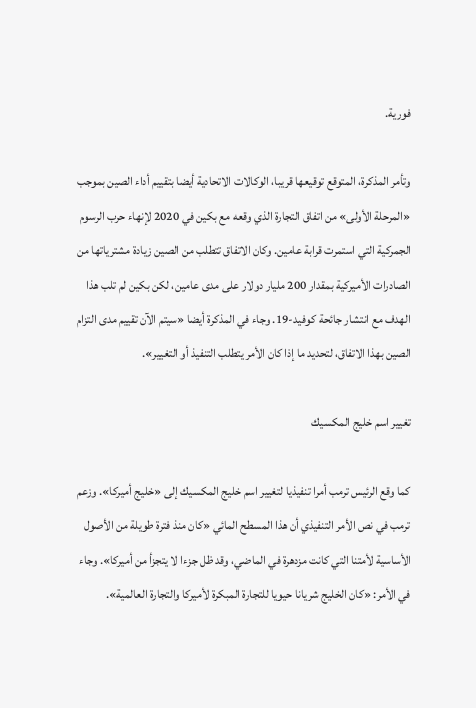فورية.

وتأمر المذكرة، المتوقع توقيعها قريبا، الوكالات الاتحادية أيضا بتقييم أداء الصين بموجب «المرحلة الأولى» من اتفاق التجارة الذي وقعه مع بكين في 2020 لإنهاء حرب الرسوم الجمركية التي استمرت قرابة عامين. وكان الاتفاق تتطلب من الصين زيادة مشترياتها من الصادرات الأميركية بمقدار 200 مليار دولار على مدى عامين، لكن بكين لم تلب هذا الهدف مع انتشار جائحة كوفيد-19. وجاء في المذكرة أيضا «سيتم الآن تقييم مدى التزام الصين بهذا الاتفاق، لتحديد ما إذا كان الأمر يتطلب التنفيذ أو التغيير».

تغيير اسم خليج المكسيك

كما وقع الرئيس ترمب أمرا تنفيذيا لتغيير اسم خليج المكسيك إلى «خليج أميركا». وزعم ترمب في نص الأمر التنفيذي أن هذا المسطح المائي «كان منذ فترة طويلة من الأصول الأساسية لأمتنا التي كانت مزدهرة في الماضي، وقد ظل جزءا لا يتجزأ من أميركا». وجاء في الأمر: «كان الخليج شريانا حيويا للتجارة المبكرة لأميركا والتجارة العالمية».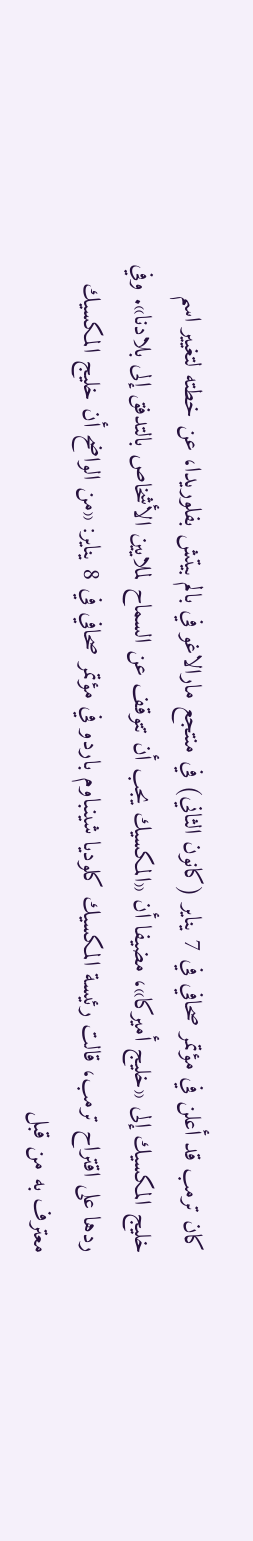كان ترمب قد أعلن في مؤتمر صحافي في 7 يناير (كانون الثاني) في منتجع مارالاغو في بالم بيتش بفلوريدا، عن خطته لتغيير اسم خليج المكسيك إلى «خليج أميركا»، مضيفا أن «المكسيك يجب أن تتوقف عن السماح لملايين الأشخاص بالتدفق إلى بلادنا». وفي ردها على اقتراح ترمب، قالت رئيسة المكسيك كلوديا شينباوم باردو في مؤتمر صحافي في 8 يناير: «من الواضح أن خليج المكسيك معترف به من قبل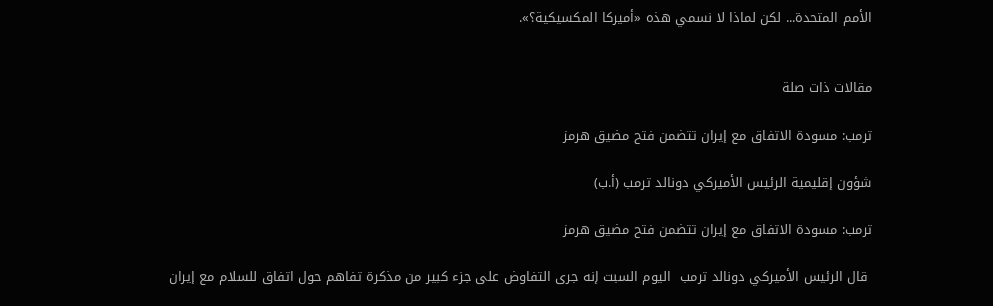الأمم المتحدة... لكن لماذا لا نسمي هذه «أميركا المكسيكية؟».


مقالات ذات صلة

ترمب: مسودة الاتفاق مع إيران تتضمن فتح مضيق هرمز

شؤون إقليمية الرئيس الأميركي دونالد ترمب (أ.ب)

ترمب: مسودة الاتفاق مع إيران تتضمن فتح مضيق هرمز

 قال الرئيس الأميركي دونالد ترمب  اليوم السبت إنه جرى التفاوض على جزء كبير من مذكرة ‌تفاهم حول اتفاق ‌للسلام مع ‌إيران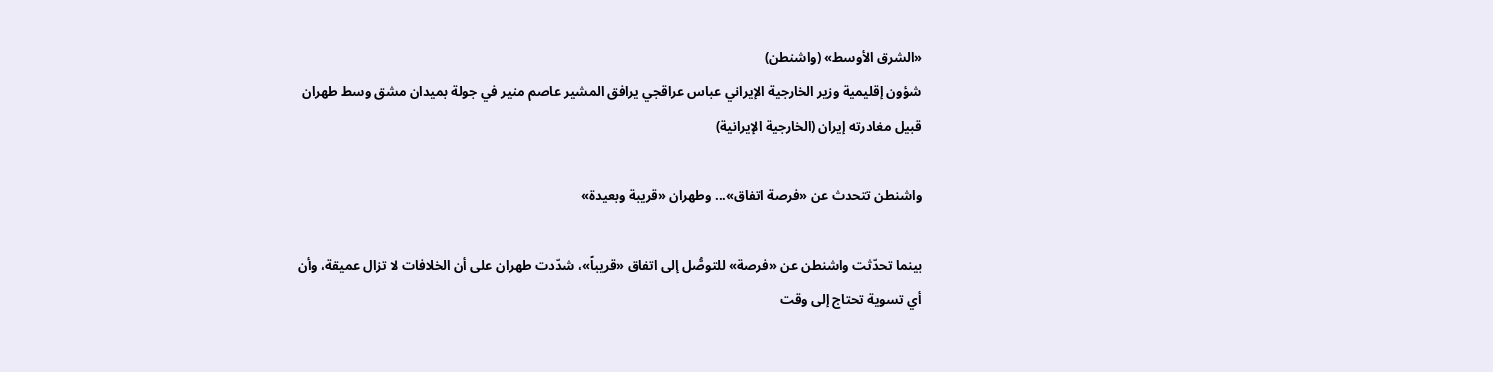«الشرق الأوسط» (واشنطن)
شؤون إقليمية وزير الخارجية الإيراني عباس عراقجي يرافق المشير عاصم منير في جولة بميدان مشق وسط طهران قبيل مغادرته إيران (الخارجية الإيرانية)

واشنطن تتحدث عن «فرصة اتفاق»... وطهران «قريبة وبعيدة»

بينما تحدّثت واشنطن عن «فرصة» للتوصُّل إلى اتفاق «قريباً»، شدّدت طهران على أن الخلافات لا تزال عميقة، وأن أي تسوية تحتاج إلى وقت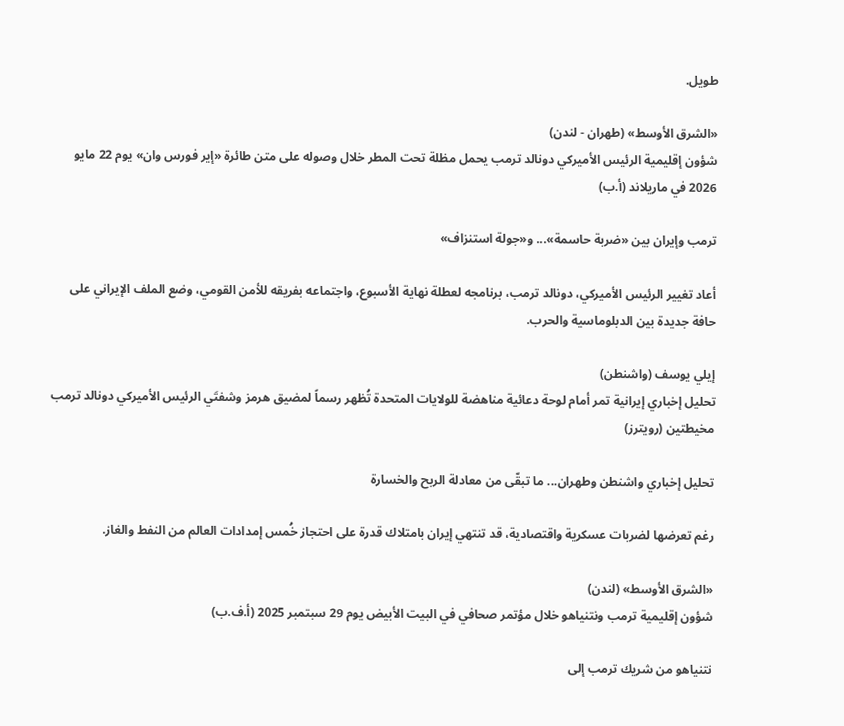طويل.

«الشرق الأوسط» (طهران - لندن)
شؤون إقليمية الرئيس الأميركي دونالد ترمب يحمل مظلة تحت المطر خلال وصوله على متن طائرة «إير فورس وان» يوم 22 مايو 2026 في ماريلاند (أ.ب)

ترمب وإيران بين «ضربة حاسمة»... و«جولة استنزاف»

أعاد تغيير الرئيس الأميركي، دونالد ترمب، برنامجه لعطلة نهاية الأسبوع، واجتماعه بفريقه للأمن القومي، وضع الملف الإيراني على حافة جديدة بين الدبلوماسية والحرب.

إيلي يوسف (واشنطن)
تحليل إخباري إيرانية تمر أمام لوحة دعائية مناهضة للولايات المتحدة تُظهر رسماً لمضيق هرمز وشفتَي الرئيس الأميركي دونالد ترمب مخيطتين (رويترز)

تحليل إخباري واشنطن وطهران... ما تبقّى من معادلة الربح والخسارة

رغم تعرضها لضربات عسكرية واقتصادية، قد تنتهي إيران بامتلاك قدرة على احتجاز خُمس إمدادات العالم من النفط والغاز.

«الشرق الأوسط» (لندن)
شؤون إقليمية ترمب ونتنياهو خلال مؤتمر صحافي في البيت الأبيض يوم 29 سبتمبر 2025 (أ.ف.ب)

نتنياهو من شريك ترمب إلى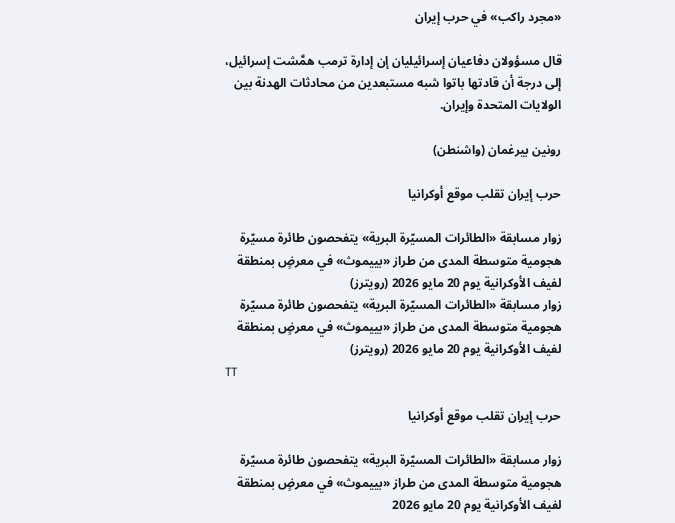«مجرد راكب» في حرب إيران

قال مسؤولان دفاعيان إسرائيليان إن إدارة ترمب همَّشت إسرائيل، إلى درجة أن قادتها باتوا شبه مستبعدين من محادثات الهدنة بين الولايات المتحدة وإيران.

رونين بيرغمان (واشنطن)

حرب إيران تقلب موقع أوكرانيا

زوار مسابقة «الطائرات المسيّرة البرية» يتفحصون طائرة مسيّرة هجومية متوسطة المدى من طراز «بييموث» في معرضٍ بمنطقة لفيف الأوكرانية يوم 20 مايو 2026 (رويترز)
زوار مسابقة «الطائرات المسيّرة البرية» يتفحصون طائرة مسيّرة هجومية متوسطة المدى من طراز «بييموث» في معرضٍ بمنطقة لفيف الأوكرانية يوم 20 مايو 2026 (رويترز)
TT

حرب إيران تقلب موقع أوكرانيا

زوار مسابقة «الطائرات المسيّرة البرية» يتفحصون طائرة مسيّرة هجومية متوسطة المدى من طراز «بييموث» في معرضٍ بمنطقة لفيف الأوكرانية يوم 20 مايو 2026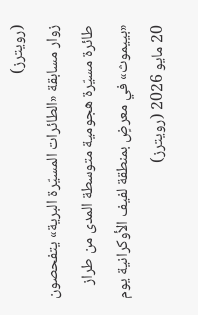(رويترز)
زوار مسابقة «الطائرات المسيّرة البرية» يتفحصون طائرة مسيّرة هجومية متوسطة المدى من طراز «بييموث» في معرضٍ بمنطقة لفيف الأوكرانية يوم 20 مايو 2026 (رويترز)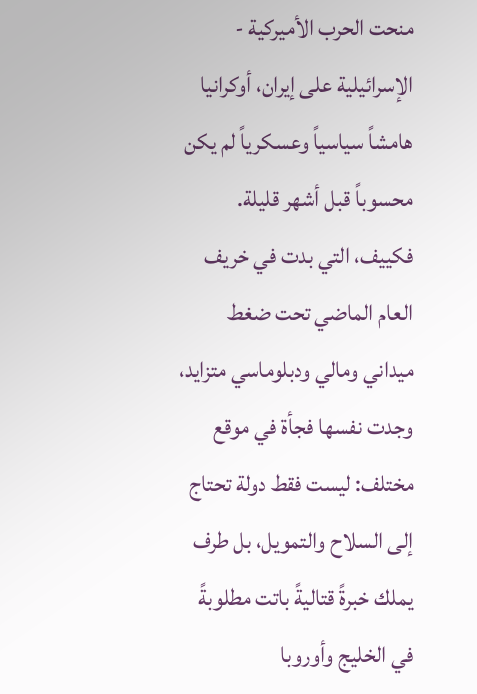منحت الحرب الأميركية - الإسرائيلية على إيران، أوكرانيا هامشاً سياسياً وعسكرياً لم يكن محسوباً قبل أشهر قليلة. فكييف، التي بدت في خريف العام الماضي تحت ضغط ميداني ومالي ودبلوماسي متزايد، وجدت نفسها فجأة في موقع مختلف: ليست فقط دولة تحتاج إلى السلاح والتمويل، بل طرف يملك خبرةً قتاليةً باتت مطلوبةً في الخليج وأوروبا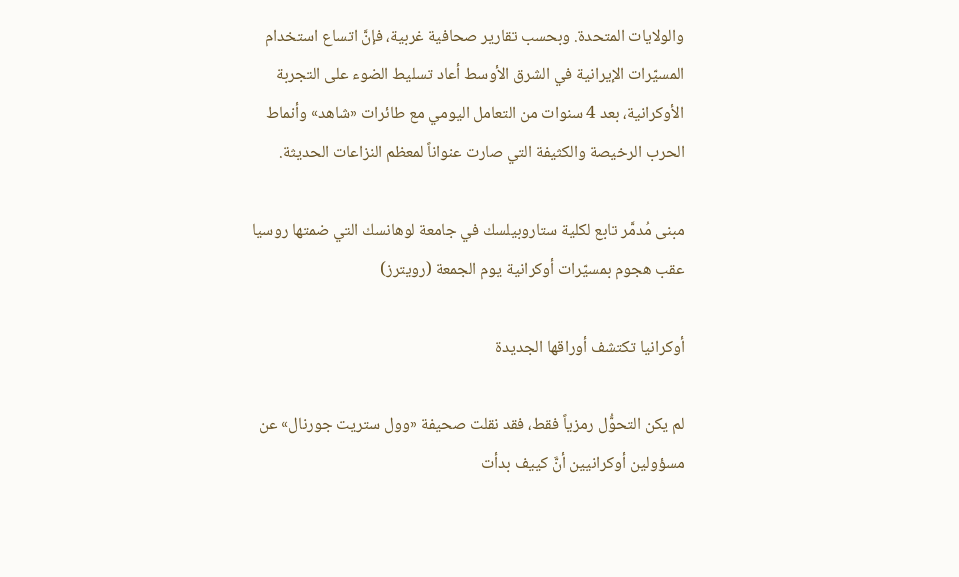والولايات المتحدة. وبحسب تقارير صحافية غربية، فإنَّ اتساع استخدام المسيّرات الإيرانية في الشرق الأوسط أعاد تسليط الضوء على التجربة الأوكرانية، بعد 4 سنوات من التعامل اليومي مع طائرات «شاهد» وأنماط الحرب الرخيصة والكثيفة التي صارت عنواناً لمعظم النزاعات الحديثة.

مبنى مُدمَّر تابع لكلية ستاروبيلسك في جامعة لوهانسك التي ضمتها روسيا عقب هجوم بمسيّرات أوكرانية يوم الجمعة (رويترز)

أوكرانيا تكتشف أوراقها الجديدة

لم يكن التحوُّل رمزياً فقط، فقد نقلت صحيفة «وول ستريت جورنال» عن مسؤولين أوكرانيين أنَّ كييف بدأت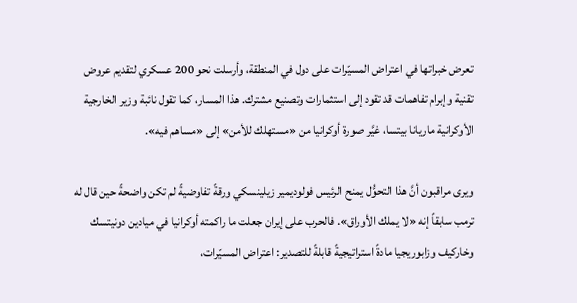تعرض خبراتها في اعتراض المسيّرات على دول في المنطقة، وأرسلت نحو 200 عسكري لتقديم عروض تقنية وإبرام تفاهمات قد تقود إلى استثمارات وتصنيع مشترك. هذا المسار، كما تقول نائبة وزير الخارجية الأوكرانية ماريانا بيتسا، غيَّر صورة أوكرانيا من «مستهلك للأمن» إلى «مساهم فيه».

ويرى مراقبون أنَّ هذا التحوُّل يمنح الرئيس فولوديمير زيلينسكي ورقةً تفاوضيةً لم تكن واضحةً حين قال له ترمب سابقاً إنه «لا يملك الأوراق». فالحرب على إيران جعلت ما راكمته أوكرانيا في ميادين دونيتسك وخاركيف وزابوريجيا مادةً استراتيجيةً قابلةً للتصدير: اعتراض المسيّرات،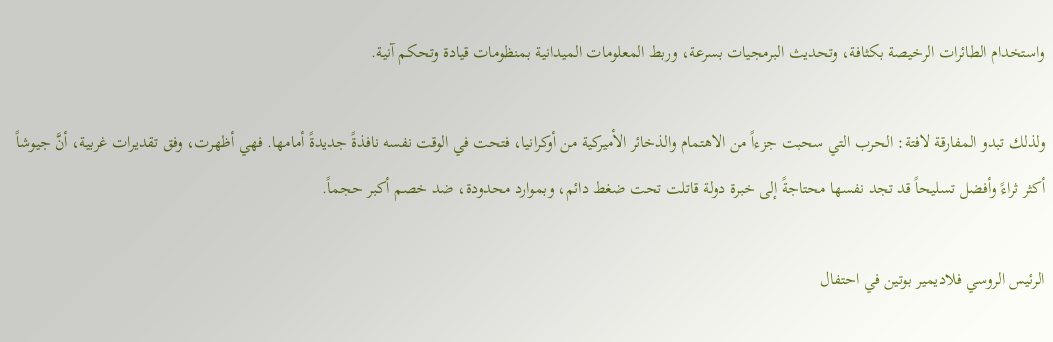واستخدام الطائرات الرخيصة بكثافة، وتحديث البرمجيات بسرعة، وربط المعلومات الميدانية بمنظومات قيادة وتحكم آنية.

ولذلك تبدو المفارقة لافتة: الحرب التي سحبت جزءاً من الاهتمام والذخائر الأميركية من أوكرانيا، فتحت في الوقت نفسه نافذةً جديدةً أمامها. فهي أظهرت، وفق تقديرات غربية، أنَّ جيوشاً أكثر ثراءً وأفضل تسليحاً قد تجد نفسها محتاجةً إلى خبرة دولة قاتلت تحت ضغط دائم، وبموارد محدودة، ضد خصم أكبر حجماً.

الرئيس الروسي فلاديمير بوتين في احتفال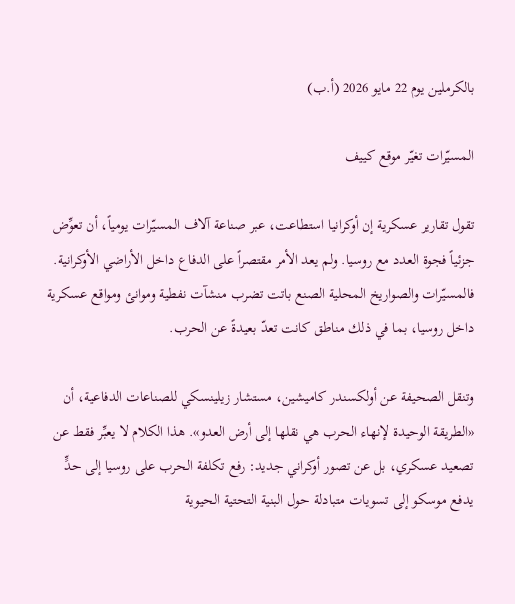بالكرملين يوم 22 مايو 2026 (أ.ب)

المسيّرات تغيّر موقع كييف

تقول تقارير عسكرية إن أوكرانيا استطاعت، عبر صناعة آلاف المسيّرات يومياً، أن تعوِّض جزئياً فجوة العدد مع روسيا. ولم يعد الأمر مقتصراً على الدفاع داخل الأراضي الأوكرانية. فالمسيّرات والصواريخ المحلية الصنع باتت تضرب منشآت نفطية وموانئ ومواقع عسكرية داخل روسيا، بما في ذلك مناطق كانت تعدّ بعيدةً عن الحرب.

وتنقل الصحيفة عن أولكسندر كاميشين، مستشار زيلينسكي للصناعات الدفاعية، أن «الطريقة الوحيدة لإنهاء الحرب هي نقلها إلى أرض العدو». هذا الكلام لا يعبِّر فقط عن تصعيد عسكري، بل عن تصور أوكراني جديد: رفع تكلفة الحرب على روسيا إلى حدٍّ يدفع موسكو إلى تسويات متبادلة حول البنية التحتية الحيوية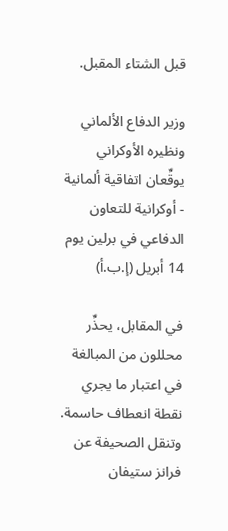قبل الشتاء المقبل.

وزير الدفاع الألماني ونظيره الأوكراني يوقِّعان اتفاقية ألمانية - أوكرانية للتعاون الدفاعي في برلين يوم 14 أبريل (إ.ب.أ)

في المقابل، يحذِّر محللون من المبالغة في اعتبار ما يجري نقطة انعطاف حاسمة. وتنقل الصحيفة عن فرانز ستيفان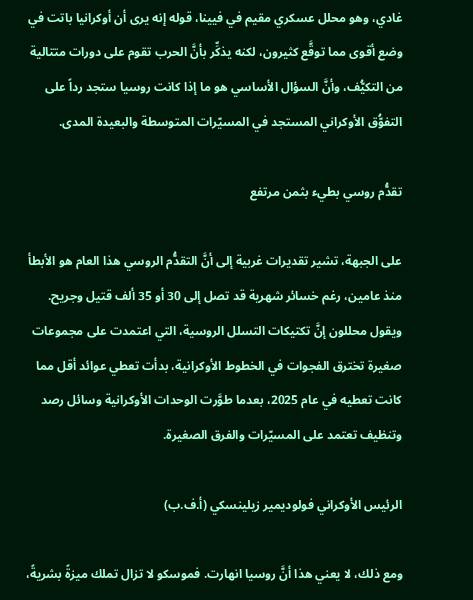غادي، وهو محلل عسكري مقيم في فيينا، قوله إنه يرى أن أوكرانيا باتت في وضع أقوى مما توقَّع كثيرون، لكنه يذكِّر بأنَّ الحرب تقوم على دورات متتالية من التكيُّف، وأنَّ السؤال الأساسي هو ما إذا كانت روسيا ستجد رداً على التفوُّق الأوكراني المستجد في المسيّرات المتوسطة والبعيدة المدى.

تقدُّم روسي بطيء بثمن مرتفع

على الجبهة، تشير تقديرات غربية إلى أنَّ التقدُّم الروسي هذا العام هو الأبطأ منذ عامين، رغم خسائر شهرية قد تصل إلى 30 أو 35 ألف قتيل وجريح. ويقول محللون إنَّ تكتيكات التسلل الروسية، التي اعتمدت على مجموعات صغيرة تخترق الفجوات في الخطوط الأوكرانية، بدأت تعطي عوائد أقل مما كانت تعطيه في عام 2025، بعدما طوَّرت الوحدات الأوكرانية وسائل رصد وتنظيف تعتمد على المسيّرات والفرق الصغيرة.

الرئيس الأوكراني فولوديمير زيلينسكي (أ.ف.ب)

ومع ذلك، لا يعني هذا أنَّ روسيا انهارت. فموسكو لا تزال تملك ميزةً بشريةً،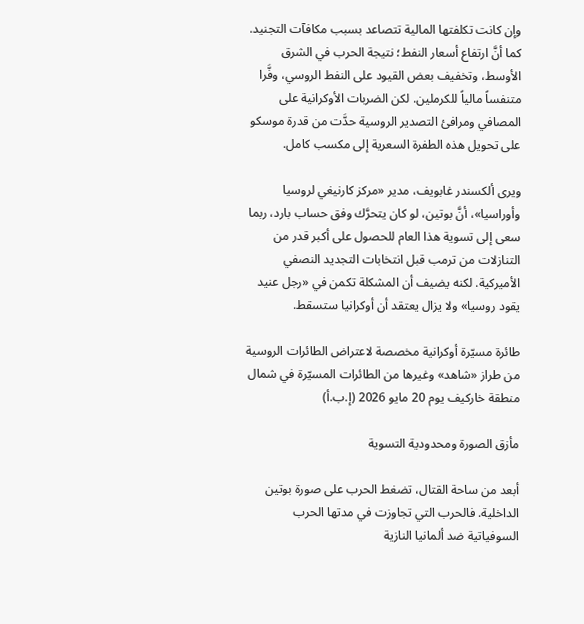وإن كانت تكلفتها المالية تتصاعد بسبب مكافآت التجنيد. كما أنَّ ارتفاع أسعار النفط؛ نتيجة الحرب في الشرق الأوسط، وتخفيف بعض القيود على النفط الروسي، وفَّرا متنفساً مالياً للكرملين. لكن الضربات الأوكرانية على المصافي ومرافئ التصدير الروسية حدَّت من قدرة موسكو على تحويل هذه الطفرة السعرية إلى مكسب كامل.

ويرى ألكسندر غابويف، مدير «مركز كارنيغي لروسيا وأوراسيا»، أنَّ بوتين، لو كان يتحرَّك وفق حساب بارد، ربما سعى إلى تسوية هذا العام للحصول على أكبر قدر من التنازلات من ترمب قبل انتخابات التجديد النصفي الأميركية. لكنه يضيف أن المشكلة تكمن في «رجل عنيد يقود روسيا» ولا يزال يعتقد أن أوكرانيا ستسقط.

طائرة مسيّرة أوكرانية مخصصة لاعتراض الطائرات الروسية من طراز «شاهد» وغيرها من الطائرات المسيّرة في شمال منطقة خاركيف يوم 20 مايو 2026 (إ.ب.أ)

مأزق الصورة ومحدودية التسوية

أبعد من ساحة القتال، تضغط الحرب على صورة بوتين الداخلية. فالحرب التي تجاوزت في مدتها الحرب السوفياتية ضد ألمانيا النازية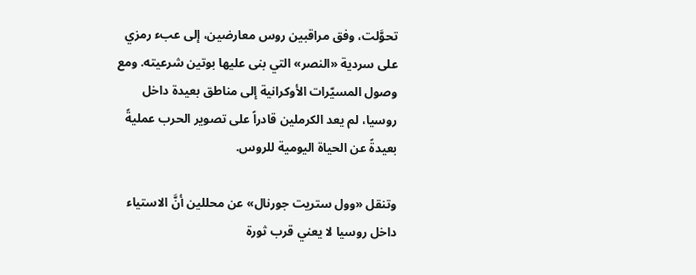تحوَّلت، وفق مراقبين روس معارضين، إلى عبء رمزي على سردية «النصر» التي بنى عليها بوتين شرعيته. ومع وصول المسيّرات الأوكرانية إلى مناطق بعيدة داخل روسيا، لم يعد الكرملين قادراً على تصوير الحرب عمليةً بعيدةً عن الحياة اليومية للروس.

وتنقل «وول ستريت جورنال» عن محللين أنَّ الاستياء داخل روسيا لا يعني قرب ثورة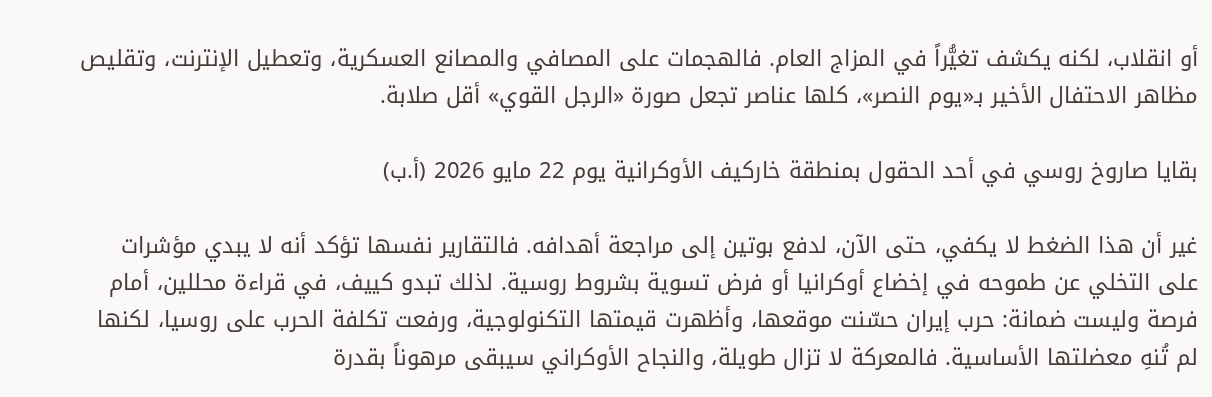أو انقلاب، لكنه يكشف تغيُّراً في المزاج العام. فالهجمات على المصافي والمصانع العسكرية، وتعطيل الإنترنت، وتقليص مظاهر الاحتفال الأخير بـ«يوم النصر»، كلها عناصر تجعل صورة «الرجل القوي» أقل صلابة.

بقايا صاروخ روسي في أحد الحقول بمنطقة خاركيف الأوكرانية يوم 22 مايو 2026 (أ.ب)

غير أن هذا الضغط لا يكفي، حتى الآن، لدفع بوتين إلى مراجعة أهدافه. فالتقارير نفسها تؤكد أنه لا يبدي مؤشرات على التخلي عن طموحه في إخضاع أوكرانيا أو فرض تسوية بشروط روسية. لذلك تبدو كييف، في قراءة محللين، أمام فرصة وليست ضمانة: حرب إيران حسّنت موقعها، وأظهرت قيمتها التكنولوجية، ورفعت تكلفة الحرب على روسيا، لكنها لم تُنهِ معضلتها الأساسية. فالمعركة لا تزال طويلة، والنجاح الأوكراني سيبقى مرهوناً بقدرة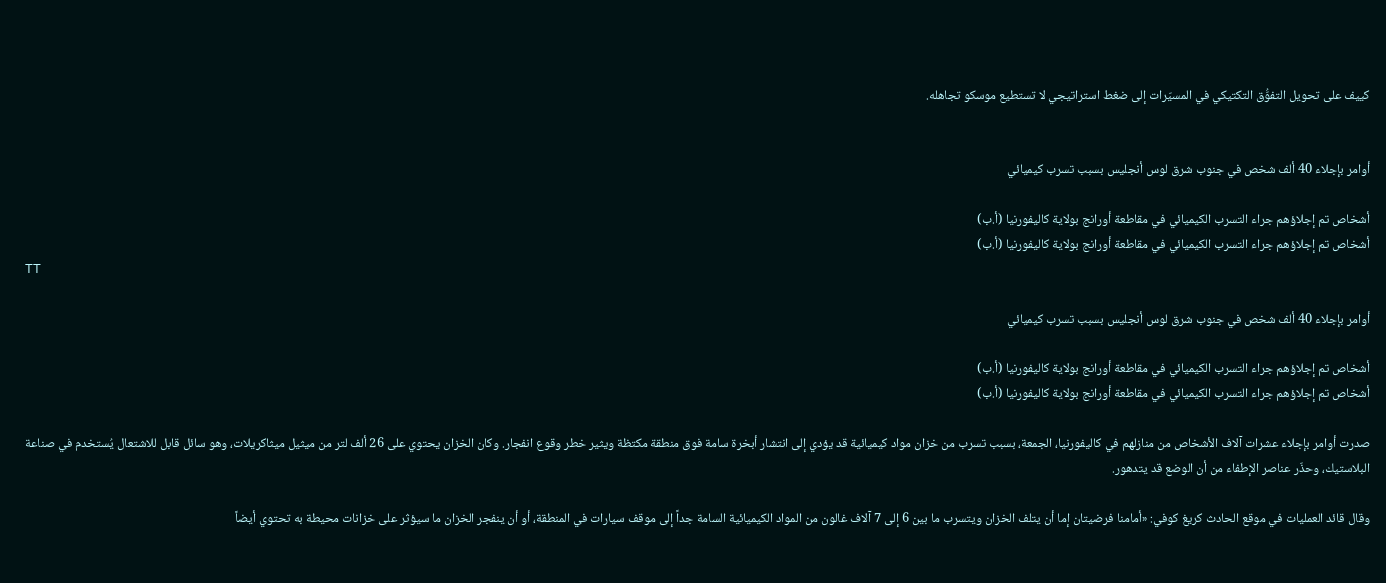كييف على تحويل التفوُّق التكتيكي في المسيّرات إلى ضغط استراتيجي لا تستطيع موسكو تجاهله.


أوامر بإجلاء 40 ألف شخص في جنوب شرق لوس أنجليس بسبب تسرب كيميائي

أشخاص تم إجلاؤهم جراء التسرب الكيميائي في مقاطعة أورانج بولاية كاليفورنيا (أ.ب)
أشخاص تم إجلاؤهم جراء التسرب الكيميائي في مقاطعة أورانج بولاية كاليفورنيا (أ.ب)
TT

أوامر بإجلاء 40 ألف شخص في جنوب شرق لوس أنجليس بسبب تسرب كيميائي

أشخاص تم إجلاؤهم جراء التسرب الكيميائي في مقاطعة أورانج بولاية كاليفورنيا (أ.ب)
أشخاص تم إجلاؤهم جراء التسرب الكيميائي في مقاطعة أورانج بولاية كاليفورنيا (أ.ب)

صدرت أوامر بإجلاء عشرات آلاف الأشخاص من منازلهم في كاليفورنيا، الجمعة، بسبب تسرب من خزان مواد كيميائية قد يؤدي إلى انتشار أبخرة سامة فوق منطقة مكتظة ويثير خطر وقوع انفجار. وكان الخزان يحتوي على 26 ألف لتر من ميثيل ميثاكريلات، وهو سائل قابل للاشتعال يُستخدم في صناعة البلاستيك، وحذّر عناصر الإطفاء من أن الوضع قد يتدهور.

وقال قائد العمليات في موقع الحادث كريغ كوفي: «أمامنا فرضيتان إما أن يتلف الخزان ويتسرب ما بين 6 إلى 7 آلاف غالون من المواد الكيميائية السامة جداً إلى موقف سيارات في المنطقة، أو أن ينفجر الخزان ما سيؤثر على خزانات محيطة به تحتوي أيضاً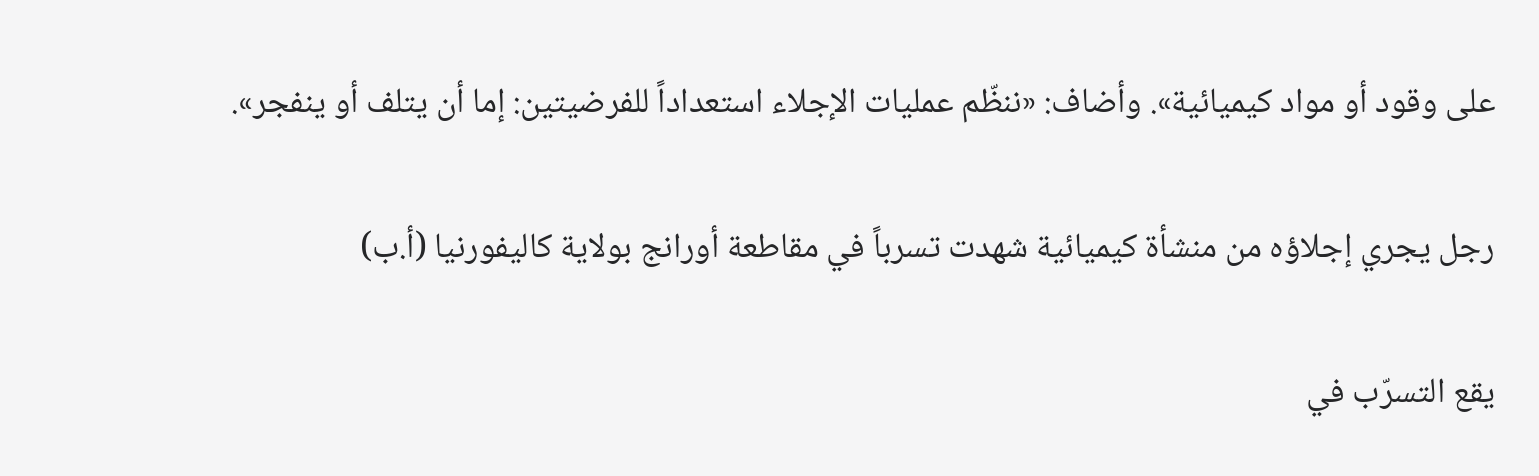على وقود أو مواد كيميائية». وأضاف: «ننظّم عمليات الإجلاء استعداداً للفرضيتين: إما أن يتلف أو ينفجر».

رجل يجري إجلاؤه من منشأة كيميائية شهدت تسرباً في مقاطعة أورانج بولاية كاليفورنيا (أ.ب)

يقع التسرّب في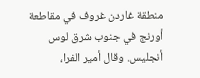منطقة غاردن غروف في مقاطعة أورنج في جنوب شرق لوس أنجليس. وقال أمير الفرا،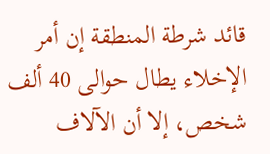قائد شرطة المنطقة إن أمر الإخلاء يطال حوالى 40 ألف شخص، إلا أن الآلاف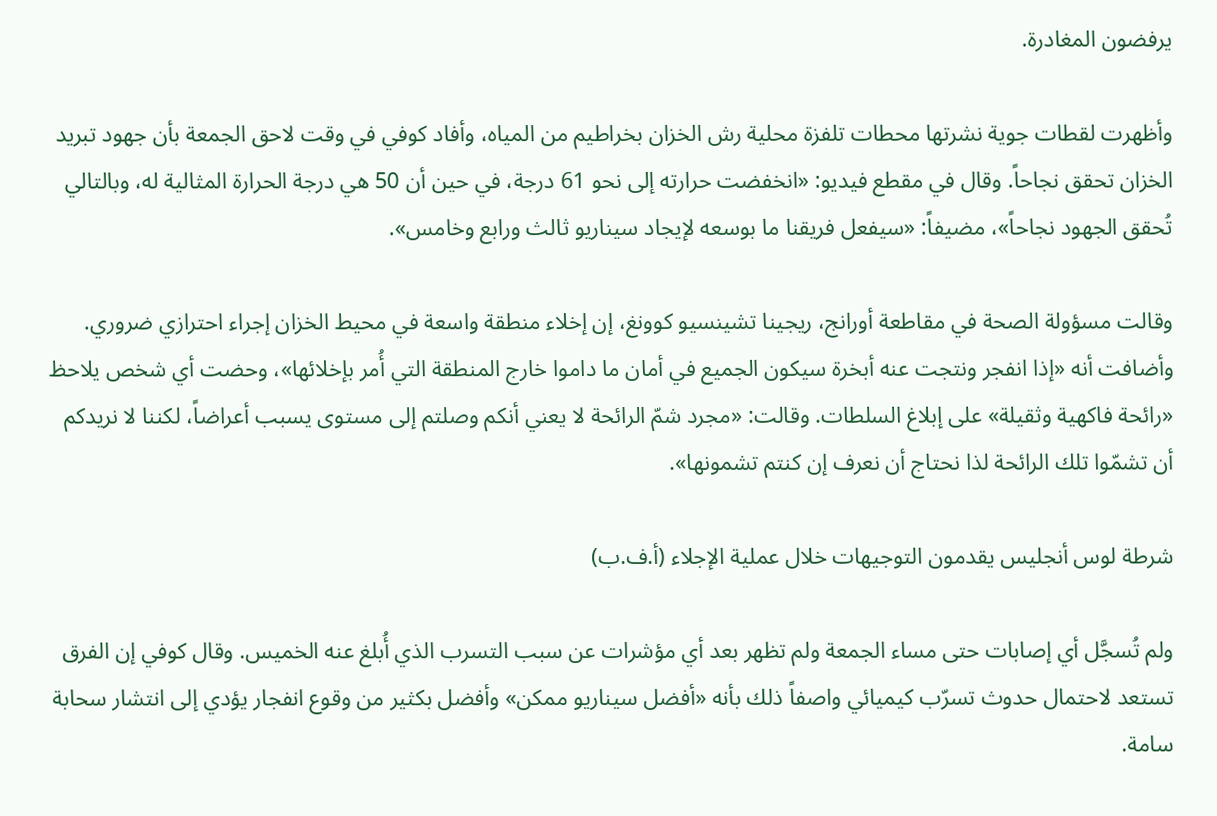يرفضون المغادرة.

وأظهرت لقطات جوية نشرتها محطات تلفزة محلية رش الخزان بخراطيم من المياه، وأفاد كوفي في وقت لاحق الجمعة بأن جهود تبريد الخزان تحقق نجاحاً. وقال في مقطع فيديو: «انخفضت حرارته إلى نحو 61 درجة، في حين أن 50 هي درجة الحرارة المثالية له، وبالتالي تُحقق الجهود نجاحاً»، مضيفاً: «سيفعل فريقنا ما بوسعه لإيجاد سيناريو ثالث ورابع وخامس».

وقالت مسؤولة الصحة في مقاطعة أورانج، ريجينا تشينسيو كوونغ، إن إخلاء منطقة واسعة في محيط الخزان إجراء احترازي ضروري. وأضافت أنه «إذا انفجر ونتجت عنه أبخرة سيكون الجميع في أمان ما داموا خارج المنطقة التي أُمر بإخلائها»، وحضت أي شخص يلاحظ «رائحة فاكهية وثقيلة» على إبلاغ السلطات. وقالت: «مجرد شمّ الرائحة لا يعني أنكم وصلتم إلى مستوى يسبب أعراضاً، لكننا لا نريدكم أن تشمّوا تلك الرائحة لذا نحتاج أن نعرف إن كنتم تشمونها».

شرطة لوس أنجليس يقدمون التوجيهات خلال عملية الإجلاء (أ.ف.ب)

ولم تُسجَّل أي إصابات حتى مساء الجمعة ولم تظهر بعد أي مؤشرات عن سبب التسرب الذي أُبلغ عنه الخميس. وقال كوفي إن الفرق تستعد لاحتمال حدوث تسرّب كيميائي واصفاً ذلك بأنه «أفضل سيناريو ممكن» وأفضل بكثير من وقوع انفجار يؤدي إلى انتشار سحابة سامة.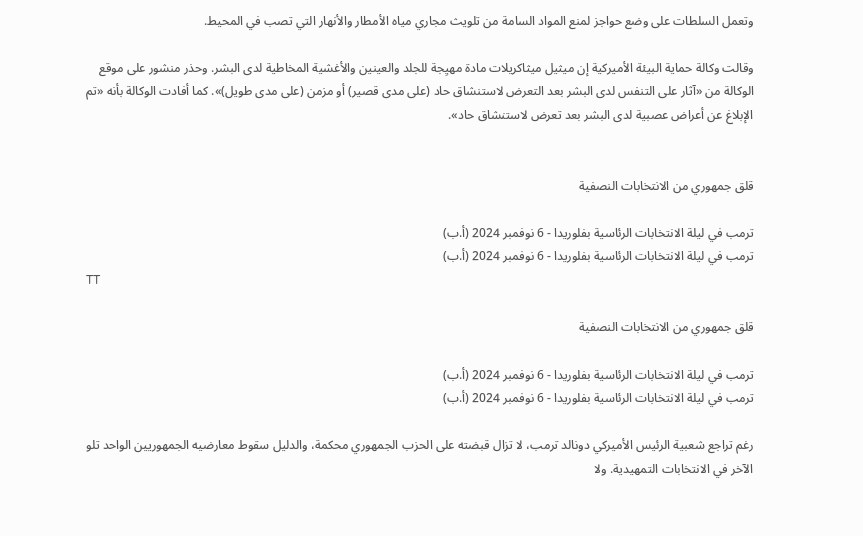وتعمل السلطات على وضع حواجز لمنع المواد السامة من تلويث مجاري مياه الأمطار والأنهار التي تصب في المحيط.

وقالت وكالة حماية البيئة الأميركية إن ميثيل ميثاكريلات مادة مهيِجة للجلد والعينين والأغشية المخاطية لدى البشر. وحذر منشور على موقع الوكالة من «آثار على التنفس لدى البشر بعد التعرض لاستنشاق حاد (على مدى قصير) أو مزمن (على مدى طويل)». كما أفادت الوكالة بأنه «تم الإبلاغ عن أعراض عصبية لدى البشر بعد تعرض لاستنشاق حاد».


قلق جمهوري من الانتخابات النصفية

ترمب في ليلة الانتخابات الرئاسية بفلوريدا - 6 نوفمبر 2024 (أ.ب)
ترمب في ليلة الانتخابات الرئاسية بفلوريدا - 6 نوفمبر 2024 (أ.ب)
TT

قلق جمهوري من الانتخابات النصفية

ترمب في ليلة الانتخابات الرئاسية بفلوريدا - 6 نوفمبر 2024 (أ.ب)
ترمب في ليلة الانتخابات الرئاسية بفلوريدا - 6 نوفمبر 2024 (أ.ب)

رغم تراجع شعبية الرئيس الأميركي دونالد ترمب، لا تزال قبضته على الحزب الجمهوري محكمة، والدليل سقوط معارضيه الجمهوريين الواحد تلو الآخر في الانتخابات التمهيدية. ولا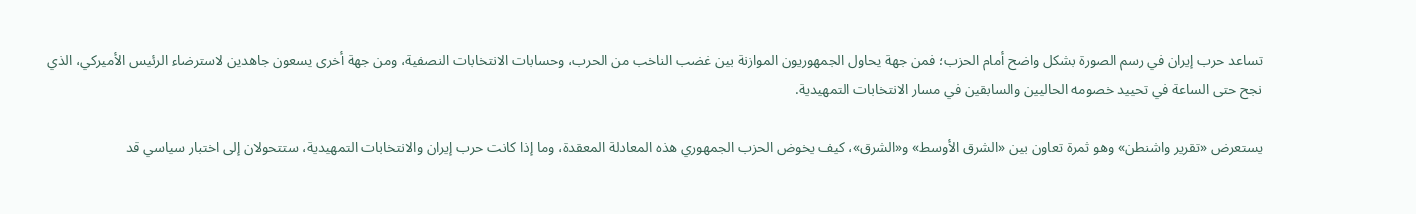تساعد حرب إيران في رسم الصورة بشكل واضح أمام الحزب؛ فمن جهة يحاول الجمهوريون الموازنة بين غضب الناخب من الحرب، وحسابات الانتخابات النصفية، ومن جهة أخرى يسعون جاهدين لاسترضاء الرئيس الأميركي، الذي نجح حتى الساعة في تحييد خصومه الحاليين والسابقين في مسار الانتخابات التمهيدية.

يستعرض «تقرير واشنطن» وهو ثمرة تعاون بين «الشرق الأوسط» و«الشرق»، كيف يخوض الحزب الجمهوري هذه المعادلة المعقدة، وما إذا كانت حرب إيران والانتخابات التمهيدية، ستتحولان إلى اختبار سياسي قد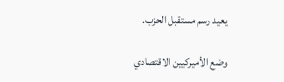يعيد رسم مستقبل الحزب.

وضع الأميركيين الاقتصادي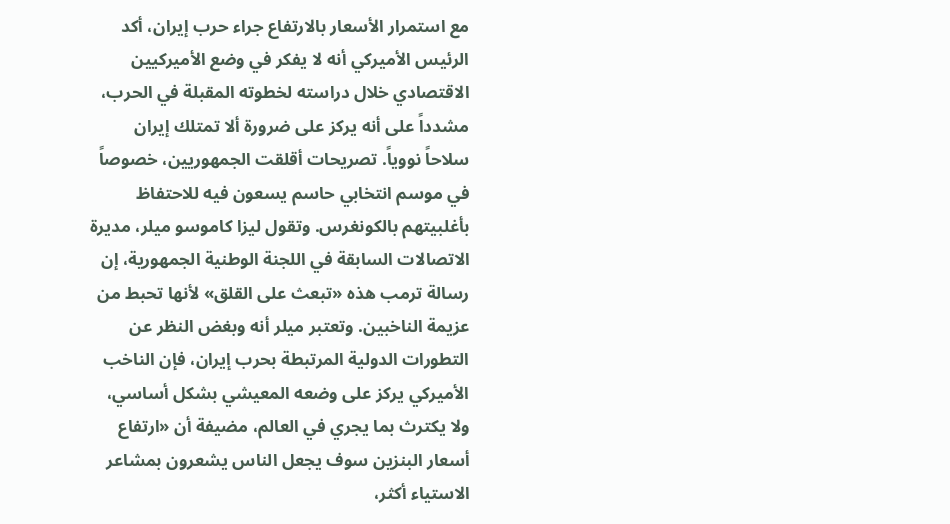مع استمرار الأسعار بالارتفاع جراء حرب إيران، أكد الرئيس الأميركي أنه لا يفكر في وضع الأميركيين الاقتصادي خلال دراسته لخطوته المقبلة في الحرب، مشدداً على أنه يركز على ضرورة ألا تمتلك إيران سلاحاً نووياً. تصريحات أقلقت الجمهوريين، خصوصاً في موسم انتخابي حاسم يسعون فيه للاحتفاظ بأغلبيتهم بالكونغرس. وتقول ليزا كاموسو ميلر، مديرة الاتصالات السابقة في اللجنة الوطنية الجمهورية، إن رسالة ترمب هذه «تبعث على القلق» لأنها تحبط من عزيمة الناخبين. وتعتبر ميلر أنه وبغض النظر عن التطورات الدولية المرتبطة بحرب إيران، فإن الناخب الأميركي يركز على وضعه المعيشي بشكل أساسي، ولا يكترث بما يجري في العالم، مضيفة أن «ارتفاع أسعار البنزين سوف يجعل الناس يشعرون بمشاعر الاستياء أكثر،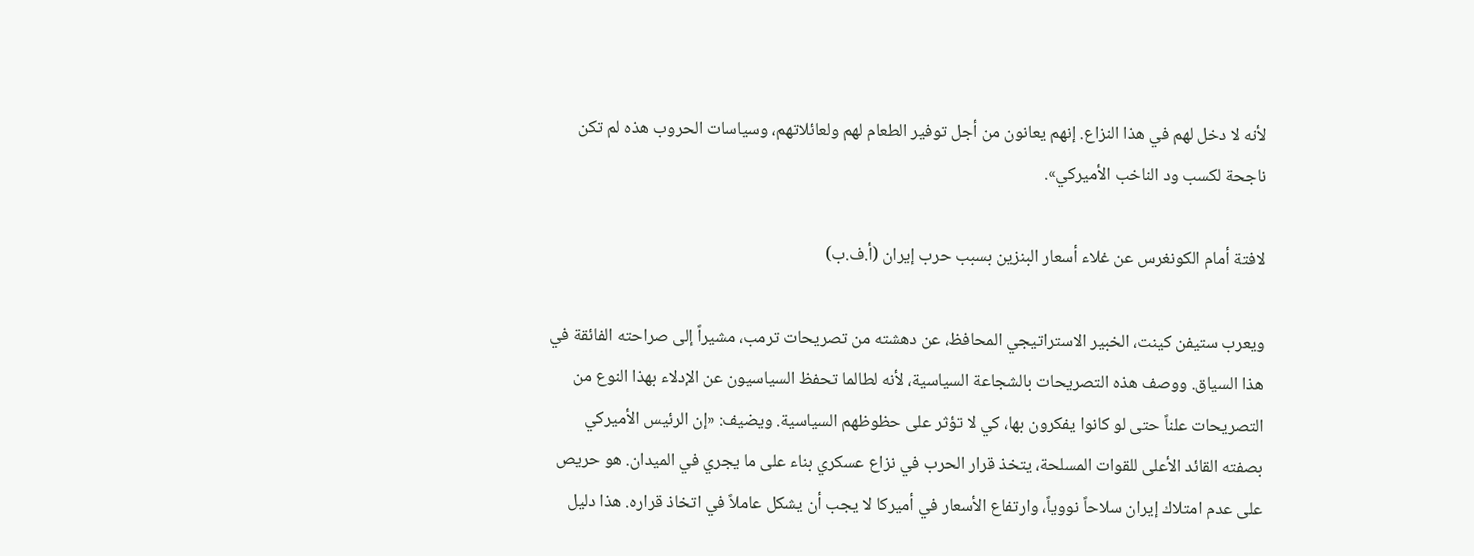لأنه لا دخل لهم في هذا النزاع. إنهم يعانون من أجل توفير الطعام لهم ولعائلاتهم، وسياسات الحروب هذه لم تكن ناجحة لكسب ود الناخب الأميركي».

لافتة أمام الكونغرس عن غلاء أسعار البنزين بسبب حرب إيران (أ.ف.ب)

ويعرب ستيفن كينت، الخبير الاستراتيجي المحافظ، عن دهشته من تصريحات ترمب، مشيراً إلى صراحته الفائقة في هذا السياق. ووصف هذه التصريحات بالشجاعة السياسية، لأنه لطالما تحفظ السياسيون عن الإدلاء بهذا النوع من التصريحات علناً حتى لو كانوا يفكرون بها، كي لا تؤثر على حظوظهم السياسية. ويضيف: «إن الرئيس الأميركي بصفته القائد الأعلى للقوات المسلحة، يتخذ قرار الحرب في نزاع عسكري بناء على ما يجري في الميدان. هو حريص على عدم امتلاك إيران سلاحاً نووياً، وارتفاع الأسعار في أميركا لا يجب أن يشكل عاملاً في اتخاذ قراره. هذا دليل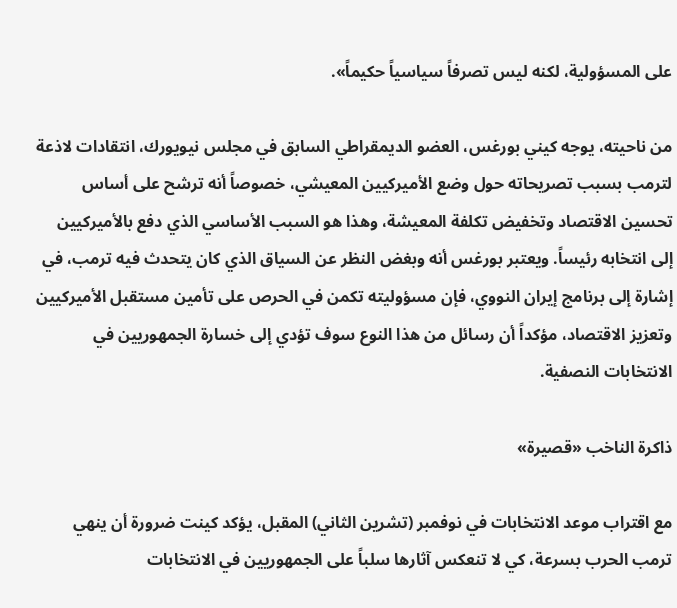على المسؤولية، لكنه ليس تصرفاً سياسياً حكيماً».

من ناحيته، يوجه كيني بورغس، العضو الديمقراطي السابق في مجلس نيويورك، انتقادات لاذعة لترمب بسبب تصريحاته حول وضع الأميركيين المعيشي، خصوصاً أنه ترشح على أساس تحسين الاقتصاد وتخفيض تكلفة المعيشة، وهذا هو السبب الأساسي الذي دفع بالأميركيين إلى انتخابه رئيساً. ويعتبر بورغس أنه وبغض النظر عن السياق الذي كان يتحدث فيه ترمب، في إشارة إلى برنامج إيران النووي، فإن مسؤوليته تكمن في الحرص على تأمين مستقبل الأميركيين وتعزيز الاقتصاد، مؤكداً أن رسائل من هذا النوع سوف تؤدي إلى خسارة الجمهوريين في الانتخابات النصفية.

ذاكرة الناخب «قصيرة»

مع اقتراب موعد الانتخابات في نوفمبر (تشرين الثاني) المقبل، يؤكد كينت ضرورة أن ينهي ترمب الحرب بسرعة، كي لا تنعكس آثارها سلباً على الجمهوريين في الانتخابات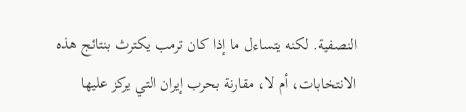النصفية. لكنه يتساءل ما إذا كان ترمب يكترث بنتائج هذه الانتخابات، أم لا، مقارنة بحرب إيران التي يركز عليها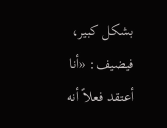بشكل كبير، فيضيف: «أنا أعتقد فعلاً أنه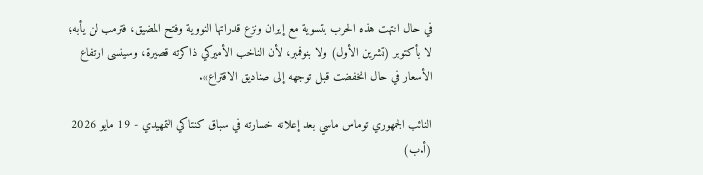في حال انتهت هذه الحرب بتسوية مع إيران ونزع قدراتها النووية وفتح المضيق، فترمب لن يأبه؛ لا بأكتوبر (تشرين الأول) ولا بنوفمبر، لأن الناخب الأميركي ذاكرته قصيرة، وسينسى ارتفاع الأسعار في حال انخفضت قبل توجهه إلى صناديق الاقتراع».

النائب الجمهوري توماس ماسي بعد إعلانه خسارته في سباق كنتاكي التمهيدي - 19 مايو 2026 (أ.ب)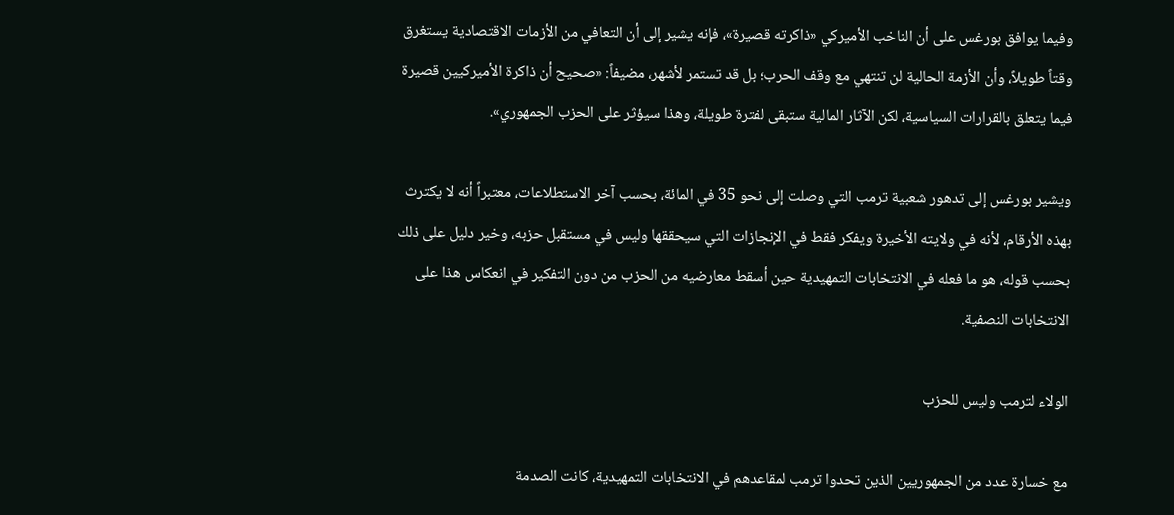وفيما يوافق بورغس على أن الناخب الأميركي «ذاكرته قصيرة»، فإنه يشير إلى أن التعافي من الأزمات الاقتصادية يستغرق وقتاً طويلاً، وأن الأزمة الحالية لن تنتهي مع وقف الحرب؛ بل قد تستمر لأشهر، مضيفاً: «صحيح أن ذاكرة الأميركيين قصيرة فيما يتعلق بالقرارات السياسية، لكن الآثار المالية ستبقى لفترة طويلة، وهذا سيؤثر على الحزب الجمهوري».

ويشير بورغس إلى تدهور شعبية ترمب التي وصلت إلى نحو 35 في المائة، بحسب آخر الاستطلاعات، معتبراً أنه لا يكترث بهذه الأرقام، لأنه في ولايته الأخيرة ويفكر فقط في الإنجازات التي سيحققها وليس في مستقبل حزبه، وخير دليل على ذلك بحسب قوله، هو ما فعله في الانتخابات التمهيدية حين أسقط معارضيه من الحزب من دون التفكير في انعكاس هذا على الانتخابات النصفية.

الولاء لترمب وليس للحزب

مع خسارة عدد من الجمهوريين الذين تحدوا ترمب لمقاعدهم في الانتخابات التمهيدية، كانت الصدمة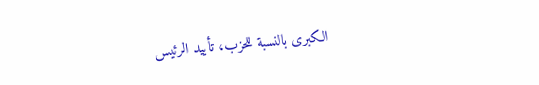الكبرى بالنسبة للحزب، تأييد الرئيس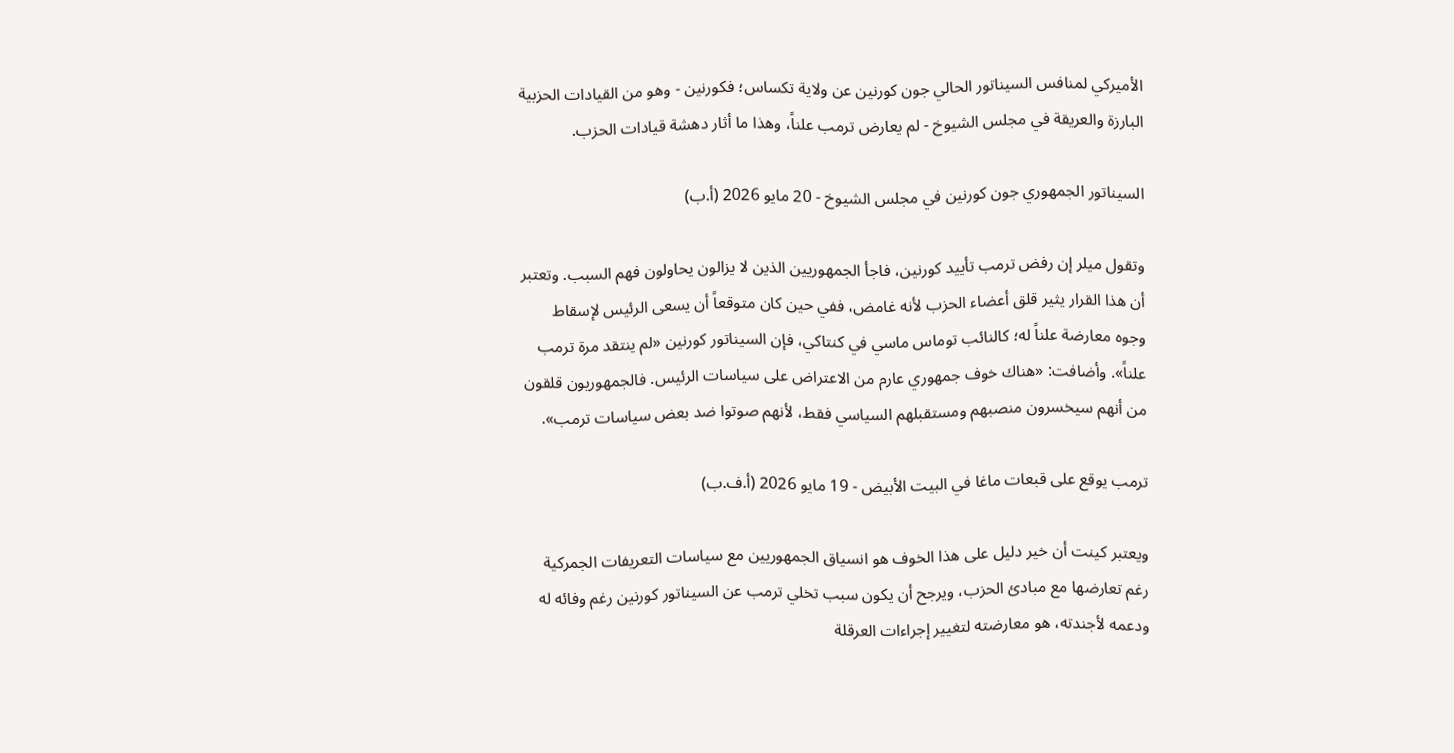الأميركي لمنافس السيناتور الحالي جون كورنين عن ولاية تكساس؛ فكورنين - وهو من القيادات الحزبية البارزة والعريقة في مجلس الشيوخ - لم يعارض ترمب علناً، وهذا ما أثار دهشة قيادات الحزب.

السيناتور الجمهوري جون كورنين في مجلس الشيوخ - 20 مايو 2026 (أ.ب)

وتقول ميلر إن رفض ترمب تأييد كورنين، فاجأ الجمهوريين الذين لا يزالون يحاولون فهم السبب. وتعتبر أن هذا القرار يثير قلق أعضاء الحزب لأنه غامض، ففي حين كان متوقعاً أن يسعى الرئيس لإسقاط وجوه معارضة علناً له؛ كالنائب توماس ماسي في كنتاكي، فإن السيناتور كورنين «لم ينتقد مرة ترمب علناً». وأضافت: «هناك خوف جمهوري عارم من الاعتراض على سياسات الرئيس. فالجمهوريون قلقون من أنهم سيخسرون منصبهم ومستقبلهم السياسي فقط، لأنهم صوتوا ضد بعض سياسات ترمب».

ترمب يوقع على قبعات ماغا في البيت الأبيض - 19 مايو 2026 (أ.ف.ب)

ويعتبر كينت أن خير دليل على هذا الخوف هو انسياق الجمهوريين مع سياسات التعريفات الجمركية رغم تعارضها مع مبادئ الحزب، ويرجح أن يكون سبب تخلي ترمب عن السيناتور كورنين رغم وفائه له ودعمه لأجندته، هو معارضته لتغيير إجراءات العرقلة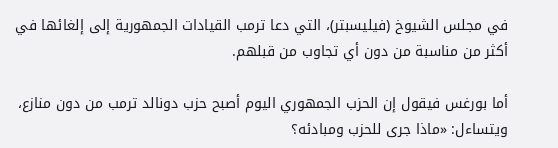في مجلس الشيوخ (فيليسبتر)، التي دعا ترمب القيادات الجمهورية إلى إلغائها في أكثر من مناسبة من دون أي تجاوب من قبلهم.

أما بورغس فيقول إن الحزب الجمهوري اليوم أصبح حزب دونالد ترمب من دون منازع، ويتساءل: «ماذا جرى للحزب ومبادئه؟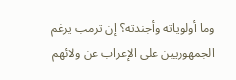وما أولوياته وأجندته؟ إن ترمب يرغم الجمهوريين على الإعراب عن ولائهم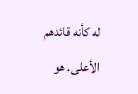له كأنه قائدهم الأعلى. هو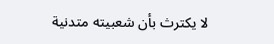لا يكترث بأن شعبيته متدنية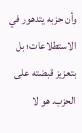وأن حزبه يتدهور في الاستطلاعات؛ بل بتعزيز قبضته على الحزب. هو لا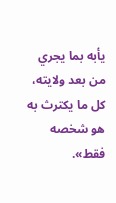يأبه بما يجري من بعد ولايته، كل ما يكترث به هو شخصه فقط».